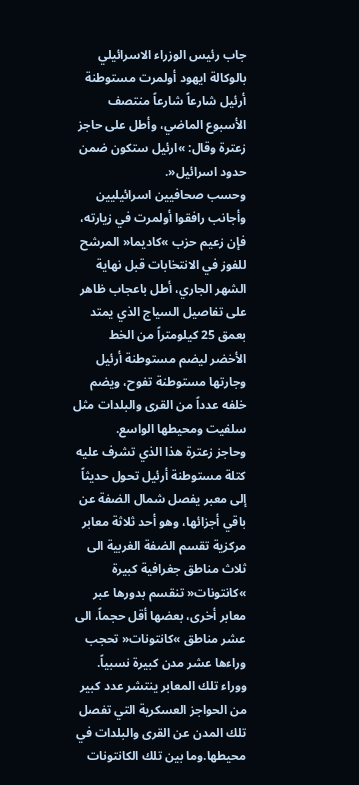جاب رئيس الوزراء الاسرائيلي بالوكالة ايهود أولمرت مستوطنة أرئيل شارعاً شارعاً منتصف الأسبوع الماضي، وأطل على حاجز زعترة وقال: »ارئيل ستكون ضمن حدود اسرائيل«.
وحسب صحافيين اسرائيليين وأجانب رافقوا أولمرت في زيارته، فإن زعيم حزب »كاديما« المرشح للفوز في الانتخابات قبل نهاية الشهر الجاري، أطل باعجاب ظاهر على تفاصيل السياج الذي يمتد بعمق 25 كيلومتراً من الخط الأخضر ليضم مستوطنة أرئيل وجارتها مستوطنة تفوح، ويضم خلفه عدداً من القرى والبلدات مثل سلفيت ومحيطها الواسع.
وحاجز زعترة هذا الذي تشرف عليه كتلة مستوطنة أرئيل تحول حديثاً إلى معبر يفصل شمال الضفة عن باقي أجزائها، وهو أحد ثلاثة معابر مركزية تقسم الضفة الغربية الى ثلاث مناطق جغرافية كبيرة »كانتونات« تنقسم بدورها عبر معابر أخرى، بعضها أقل حجماً، الى عشر مناطق »كانتونات« تحجب وراءها عشر مدن كبيرة نسبياً.
ووراء تلك المعابر ينتشر عدد كبير من الحواجز العسكرية التي تفصل تلك المدن عن القرى والبلدات في محيطها.وما بين تلك الكانتونات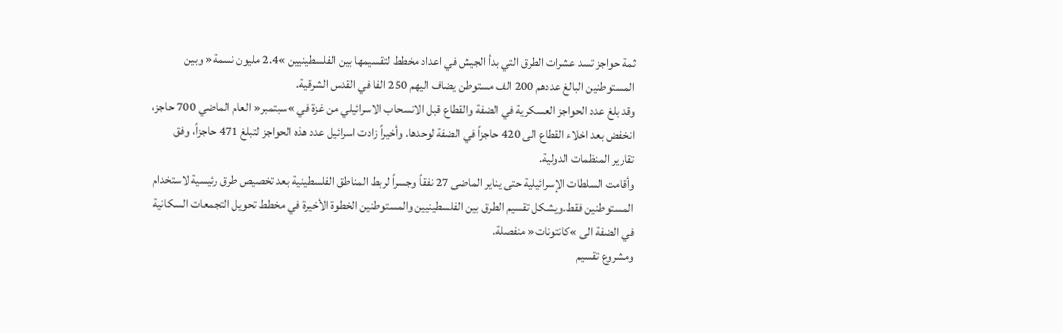ثمة حواجز تسد عشرات الطرق التي بدأ الجيش في اعداد مخطط لتقسيمها بين الفلسطينيين »2.4 مليون نسمة« وبين المستوطنين البالغ عددهم 200 الف مستوطن يضاف اليهم 250 الفا في القدس الشرقية.
وقد بلغ عدد الحواجز العسكرية في الضفة والقطاع قبل الانسحاب الاسرائيلي من غزة في »سبتمبر« العام الماضي 700 حاجز، انخفض بعد اخلاء القطاع الى 420 حاجزاً في الضفة لوحدها. وأخيراً زادت اسرائيل عدد هذه الحواجز لتبلغ 471 حاجزاً، وفق تقارير المنظمات الدولية.
وأقامت السلطات الإسرائيلية حتى يناير الماضى 27 نفقاً وجسراً لربط المناطق الفلسطينية بعد تخصيص طرق رئيسية لاستخدام المستوطنين فقط.ويشكل تقسيم الطرق بين الفلسطينيين والمستوطنين الخطوة الأخيرة في مخطط تحويل التجمعات السكانية في الضفة الى »كانتونات« منفصلة.
ومشروع تقسيم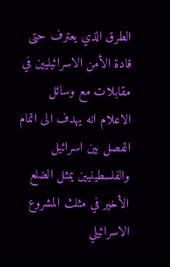الطرق الذي يعترف حتى قادة الأمن الاسرائيليين في مقابلات مع وسائل الاعلام انه يهدف الى اتمام الفصل بين اسرائيل والفلسطينيين يمثل الضلع الأخير في مثلث المشروع الاسرائيلي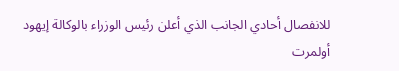للانفصال أحادي الجانب الذي أعلن رئيس الوزراء بالوكالة إيهود أولمرت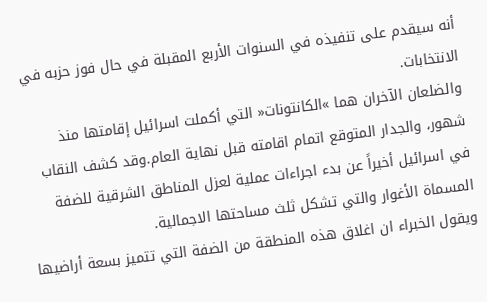أنه سيقدم على تنفيذه في السنوات الأربع المقبلة في حال فوز حزبه في الانتخابات.
والضلعان الآخران هما »الكانتونات« التي أكملت اسرائيل إقامتها منذ شهور، والجدار المتوقع اتمام اقامته قبل نهاية العام.وقد كشف النقاب في اسرائيل أخيراً عن بدء اجراءات عملية لعزل المناطق الشرقية للضفة المسماة الأغوار والتي تشكل ثلث مساحتها الاجمالية.
ويقول الخبراء ان اغلاق هذه المنطقة من الضفة التي تتميز بسعة أراضيها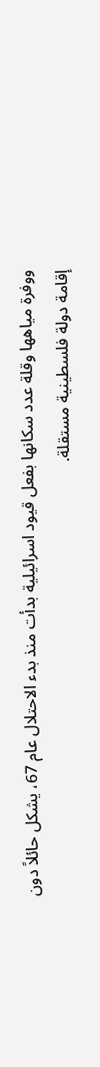ووفرة مياهها وقلة عدد سكانها بفعل قيود اسرائيلية بدأت منذ بدء الاحتلال عام 67، يشكل حائلاً دون إقامة دولة فلسطينية مستقلة.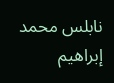نابلس محمد إبراهيم